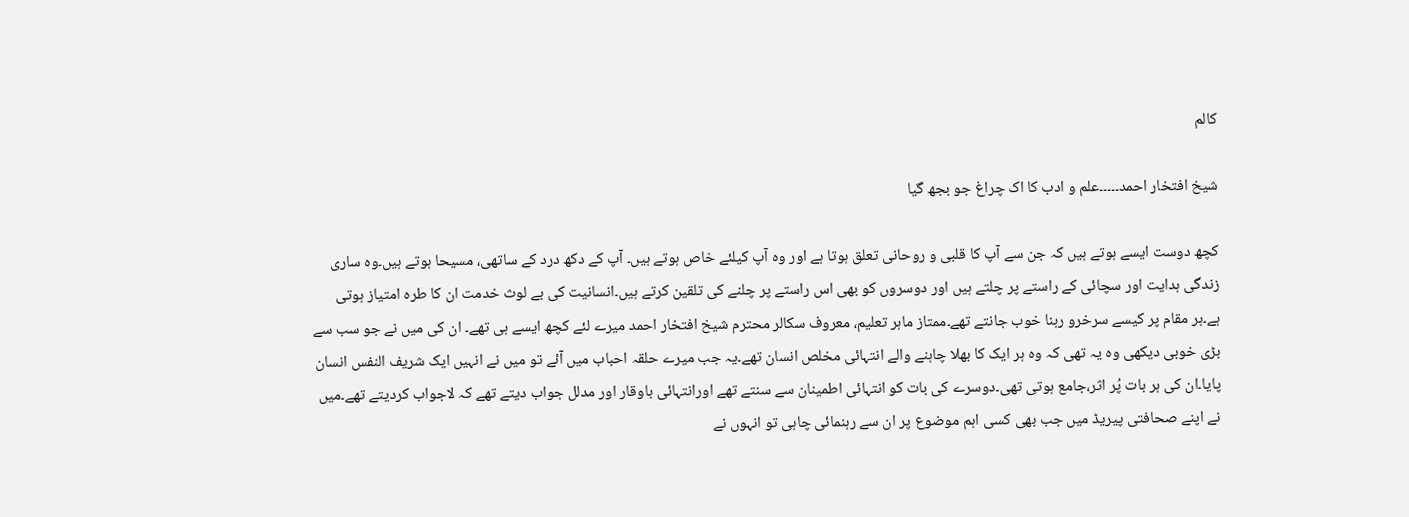کالم

شیخ افتخار احمد۔۔۔۔۔علم و ادب کا اک چراغ جو بجھ گیا

کچھ دوست ایسے ہوتے ہیں کہ جن سے آپ کا قلبی و روحانی تعلق ہوتا ہے اور وہ آپ کیلئے خاص ہوتے ہیں۔ آپ کے دکھ درد کے ساتھی، مسیحا ہوتے ہیں۔وہ ساری زندگی ہدایت اور سچائی کے راستے پر چلتے ہیں اور دوسروں کو بھی اس راستے پر چلنے کی تلقین کرتے ہیں۔انسانیت کی بے لوث خدمت ان کا طرہ امتیاز ہوتی ہے۔ہر مقام پر کیسے سرخرو رہنا خوب جانتے تھے۔ممتاز ماہر تعلیم، معروف سکالر محترم شیخ افتخار احمد میرے لئے کچھ ایسے ہی تھے۔ ان کی میں نے جو سب سے بڑی خوبی دیکھی وہ یہ تھی کہ وہ ہر ایک کا بھلا چاہنے والے انتہائی مخلص انسان تھے۔یہ جب میرے حلقہ احباب میں آئے تو میں نے انہیں ایک شریف النفس انسان پایا۔ان کی ہر بات پُر اثر،جامع ہوتی تھی۔دوسرے کی بات کو انتہائی اطمینان سے سنتے تھے اورانتہائی باوقار اور مدلل جواب دیتے تھے کہ لاجواب کردیتے تھے۔میں نے اپنے صحافتی پیریڈ میں جب بھی کسی اہم موضوع پر ان سے رہنمائی چاہی تو انہوں نے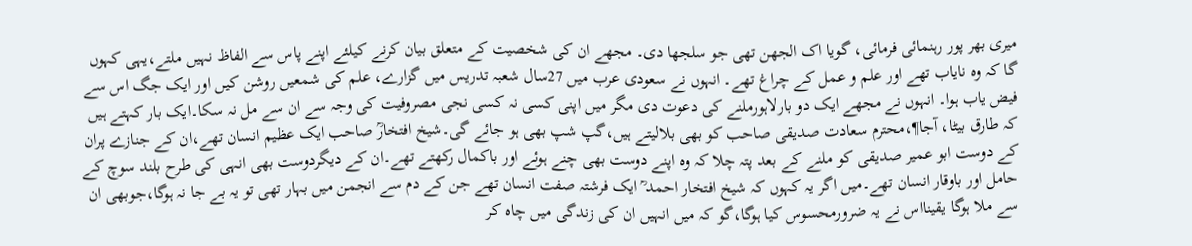میری بھر پور رہنمائی فرمائی، گویا اک الجھن تھی جو سلجھا دی۔ مجھے ان کی شخصیت کے متعلق بیان کرنے کیلئے اپنے پاس سے الفاظ نہیں ملتے،یہی کہوں گا کہ وہ نایاب تھے اور علم و عمل کے چراغ تھے۔ انہوں نے سعودی عرب میں 27سال شعبہ تدریس میں گزارے، علم کی شمعیں روشن کیں اور ایک جگ اس سے فیض یاب ہوا۔ انہوں نے مجھے ایک دو بارلاہورملنے کی دعوت دی مگر میں اپنی کسی نہ کسی نجی مصروفیت کی وجہ سے ان سے مل نہ سکا۔ایک بار کہتے ہیں کہ طارق بیٹا، آجا¶،محترم سعادت صدیقی صاحب کو بھی بلالیتے ہیں،گپ شپ بھی ہو جائے گی۔شیخ افتخارؒ صاحب ایک عظیم انسان تھے،ان کے جنازے پران کے دوست ابو عمیر صدیقی کو ملنے کے بعد پتہ چلا کہ وہ اپنے دوست بھی چنے ہوئے اور باکمال رکھتے تھے۔ان کے دیگردوست بھی انہی کی طرح بلند سوچ کے حامل اور باوقار انسان تھے۔میں اگر یہ کہوں کہ شیخ افتخار احمد ؒ ایک فرشتہ صفت انسان تھے جن کے دم سے انجمن میں بہار تھی تو یہ بے جا نہ ہوگا،جوبھی ان سے ملا ہوگا یقینااس نے یہ ضرورمحسوس کیا ہوگا،گو کہ میں انہیں ان کی زندگی میں چاہ کر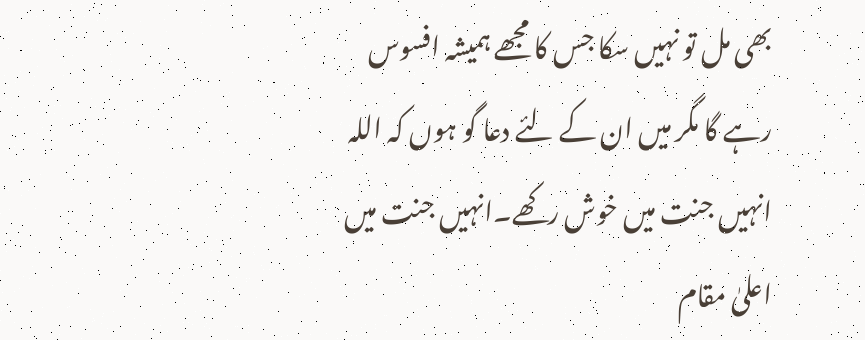بھی مل تو نہیں سکا جس کا مجھے ہمیشہ افسوس رہے گا مگر میں ان کے لئے دعا گو ہوں کہ اللہ انہیں جنت میں خوش رکھے۔انہیں جنت میں اعلیٰ مقام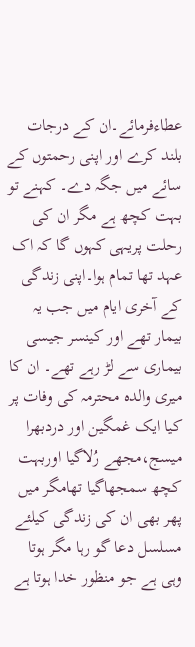عطاءفرمائے۔ان کے درجات بلند کرے اور اپنی رحمتوں کے سائے میں جگہ دے۔ کہنے تو بہت کچھ ہے مگر ان کی رحلت پریہی کہوں گا کہ اک عہد تھا تمام ہوا۔اپنی زندگی کے آخری ایام میں جب یہ بیمار تھے اور کینسر جیسی بیماری سے لڑ رہے تھے۔ ان کا میری والدہ محترمہ کی وفات پر کیا ایک غمگین اور دردبھرا میسج،مجھے رُلاگیا اوربہت کچھ سمجھاگیا تھامگر میں پھر بھی ان کی زندگی کیلئے مسلسل دعا گو رہا مگر ہوتا وہی ہے جو منظور خدا ہوتا ہے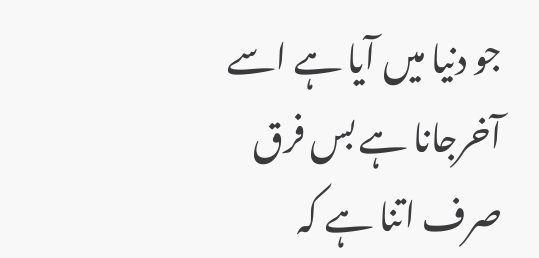جو دنیا میں آیا ہے اسے آخرجانا ہے بس فرق صرف اتنا ہے کہ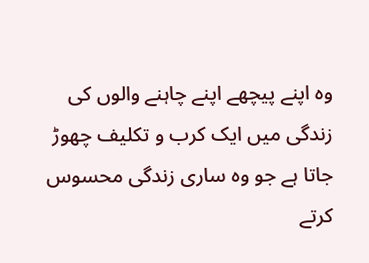وہ اپنے پیچھے اپنے چاہنے والوں کی زندگی میں ایک کرب و تکلیف چھوڑ جاتا ہے جو وہ ساری زندگی محسوس کرتے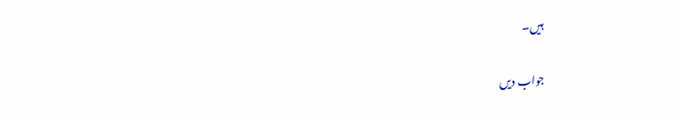ہیں۔

جواب دیں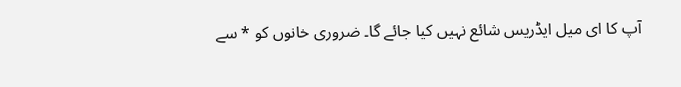آپ کا ای میل ایڈریس شائع نہیں کیا جائے گا۔ ضروری خانوں کو * سے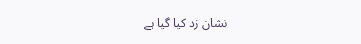نشان زد کیا گیا ہے